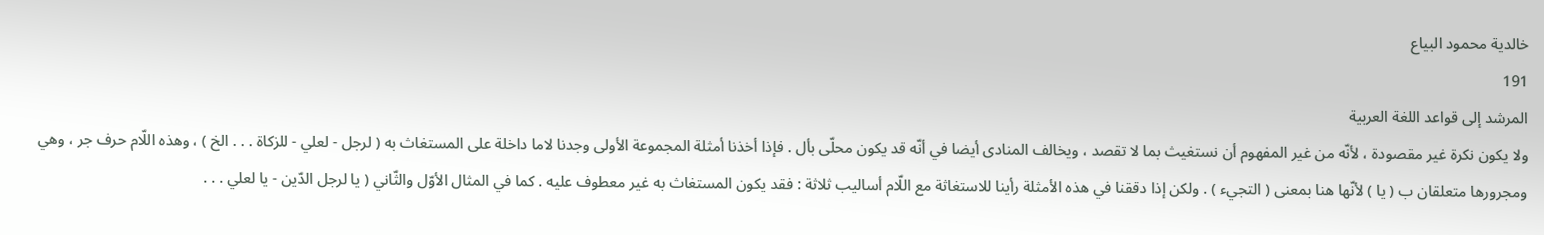خالدية محمود البياع
191
المرشد إلى قواعد اللغة العربية
ولا يكون نكرة غير مقصودة ، لأنّه من غير المفهوم أن نستغيث بما لا تقصد ، ويخالف المنادى أيضا في أنّه قد يكون محلّى بأل . فإذا أخذنا أمثلة المجموعة الأولى وجدنا لاما داخلة على المستغاث به ( لرجل - لعلي - للزكاة . . . الخ ) ، وهذه اللّام حرف جر ، وهي ومجرورها متعلقان ب ( يا ) لأنّها هنا بمعنى ( التجيء ) . ولكن إذا دققنا في هذه الأمثلة رأينا للاستغاثة مع اللّام أساليب ثلاثة : فقد يكون المستغاث به غير معطوف عليه . كما في المثال الأوّل والثّاني ( يا لرجل الدّين - يا لعلي . . .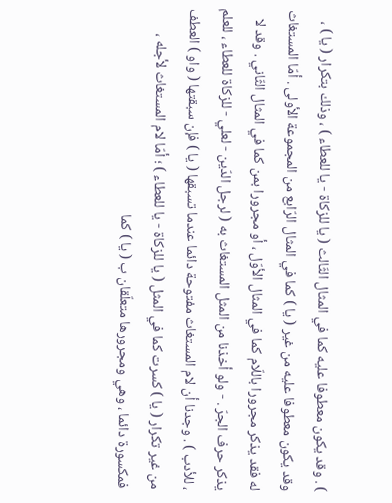) . وقد يكون معطوفا عليه كما في المثال الثّالث ( يا للزكاة - يا للعطاء ) ، وذلك بتكرار ( يا ) ، وقد يكون معطوفا عليه من غير ( يا ) كما في المثال الرّابع من المجموعة الأولى . أمّا المستغاث له فقد يذكر مجرورا باللّام كما في المثال الأوّل ، أو مجرورا بمن كما في المثال الثّاني . وقد لا يذكر حرف الجرّ . - ولو أخذنا من المثل المستغاث به ( لرجل الدّين - لعلي - للزكاة للعطاء ، للعلم ، للأدب ) . وجدنا أن لام المستغاث مفتوحة دائما عندما تسبقها ( يا ) فإن سبقتها ( واو ) العطف من غير تكرار ( يا ) كسرت كما في المثل ( يا للزكاة - يا للعطاء ) ؛ أمّا لام المستغاث لأجله ، فمكسورة دائما ، وهي ومجرورها متعلّقان ب ( يا ) كما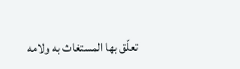تعلّق بها المستغاث به ولامه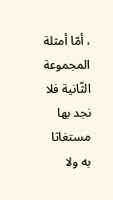، أمّا أمثلة المجموعة الثّانية فلا نجد بها مستغاثا به ولا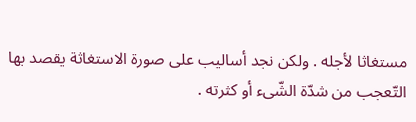مستغاثا لأجله . ولكن نجد أساليب على صورة الاستغاثة يقصد بها التّعجب من شدّة الشّىء أو كثرته .